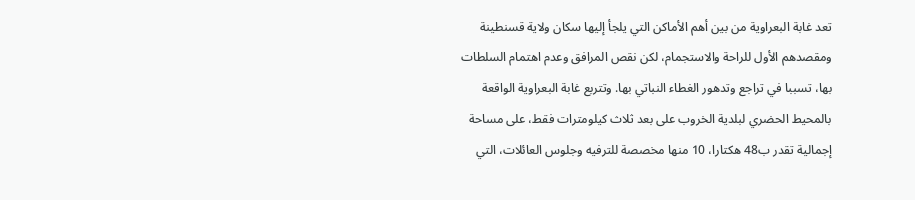تعد غابة البعراوية من بين أهم الأماكن التي يلجأ إليها سكان ولاية قسنطينة ومقصدهم الأول للراحة والاستجمام، لكن نقص المرافق وعدم اهتمام السلطات بها، تسببا في تراجع وتدهور الغطاء النباتي بها. وتتربع غابة البعراوية الواقعة بالمحيط الحضري لبلدية الخروب على بعد ثلاث كيلومترات فقط، على مساحة إجمالية تقدر ب48 هكتارا، 10 منها مخصصة للترفيه وجلوس العائلات، التي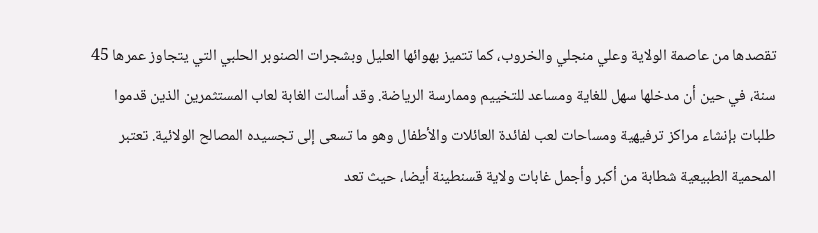تقصدها من عاصمة الولاية وعلي منجلي والخروب، كما تتميز بهوائها العليل وبشجرات الصنوبر الحلبي التي يتجاوز عمرها 45 سنة، في حين أن مدخلها سهل للغاية ومساعد للتخييم وممارسة الرياضة. وقد أسالت الغابة لعاب المستثمرين الذين قدموا طلبات بإنشاء مراكز ترفيهية ومساحات لعب لفائدة العائلات والأطفال وهو ما تسعى إلى تجسيده المصالح الولائية. تعتبر المحمية الطبيعية شطابة من أكبر وأجمل غابات ولاية قسنطينة أيضا، حيث تعد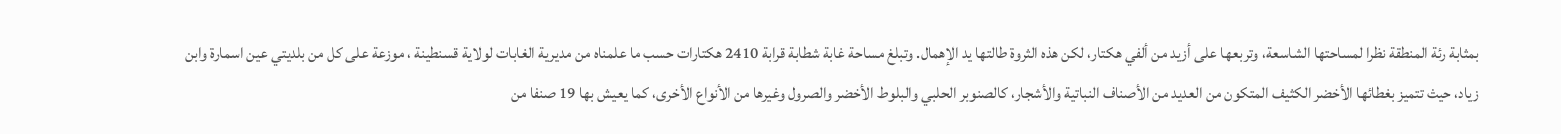بمثابة رئة المنطقة نظرا لمساحتها الشاسعة، وتربعها على أزيد من ألفي هكتار، لكن هذه الثروة طالتها يد الإهمال. وتبلغ مساحة غابة شطابة قرابة 2410 هكتارات حسب ما علمناه من مديرية الغابات لولاية قسنطينة ، موزعة على كل من بلديتي عين اسمارة وابن زياد، حيث تتميز بغطائها الأخضر الكثيف المتكون من العديد من الأصناف النباتية والأشجار، كالصنوبر الحلبي والبلوط الأخضر والصرول وغيرها من الأنواع الأخرى، كما يعيش بها 19 صنفا من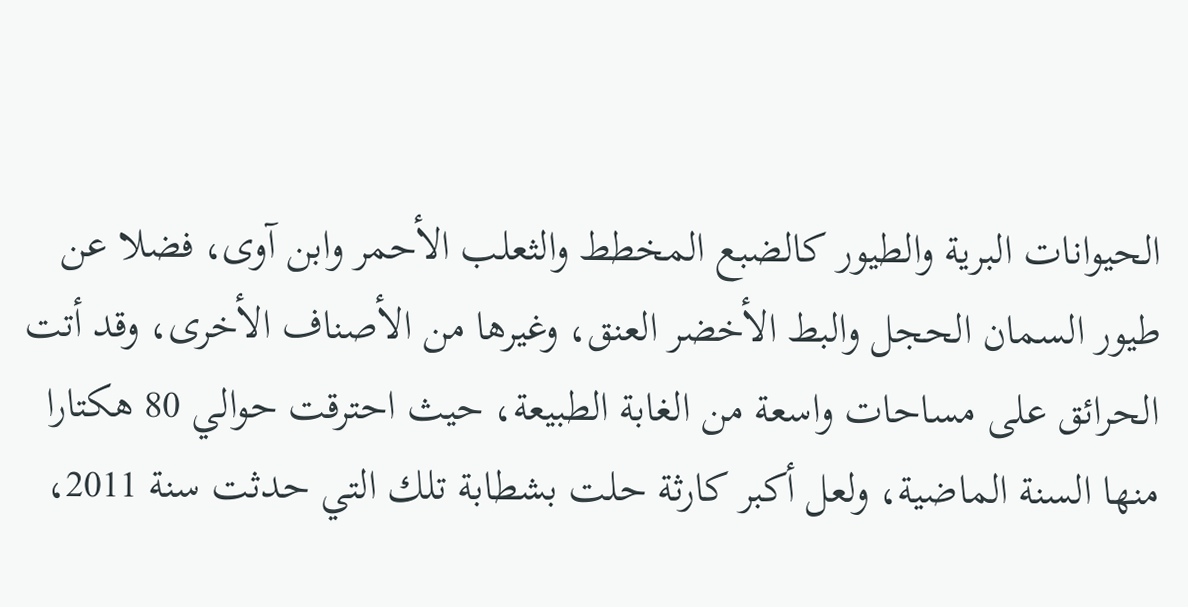الحيوانات البرية والطيور كالضبع المخطط والثعلب الأحمر وابن آوى، فضلا عن طيور السمان الحجل والبط الأخضر العنق، وغيرها من الأصناف الأخرى، وقد أتت الحرائق على مساحات واسعة من الغابة الطبيعة، حيث احترقت حوالي 80 هكتارا منها السنة الماضية، ولعل أكبر كارثة حلت بشطابة تلك التي حدثت سنة 2011،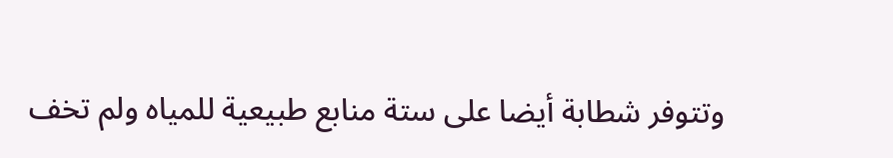وتتوفر شطابة أيضا على ستة منابع طبيعية للمياه ولم تخف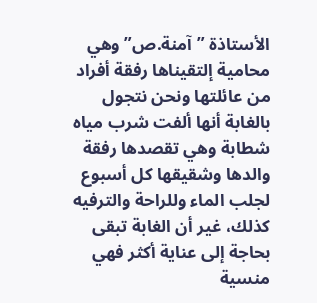الأستاذة ”آمنة.ص” وهي محامية إلتقيناها رفقة أفراد من عائلتها ونحن نتجول بالغابة أنها ألفت شرب مياه شطابة وهي تقصدها رفقة والدها وشقيقها كل أسبوع لجلب الماء وللراحة والترفيه كذلك، غير أن الغابة تبقى بحاجة إلى عناية أكثر فهي منسية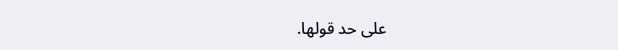على حد قولها.